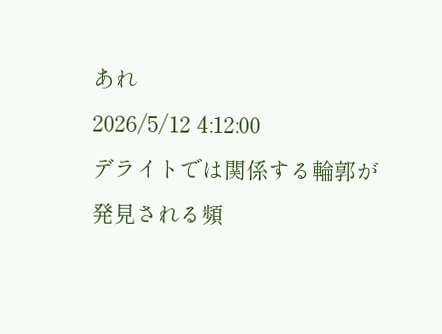あれ
2026/5/12 4:12:00
デライトでは関係する輪郭が発見される頻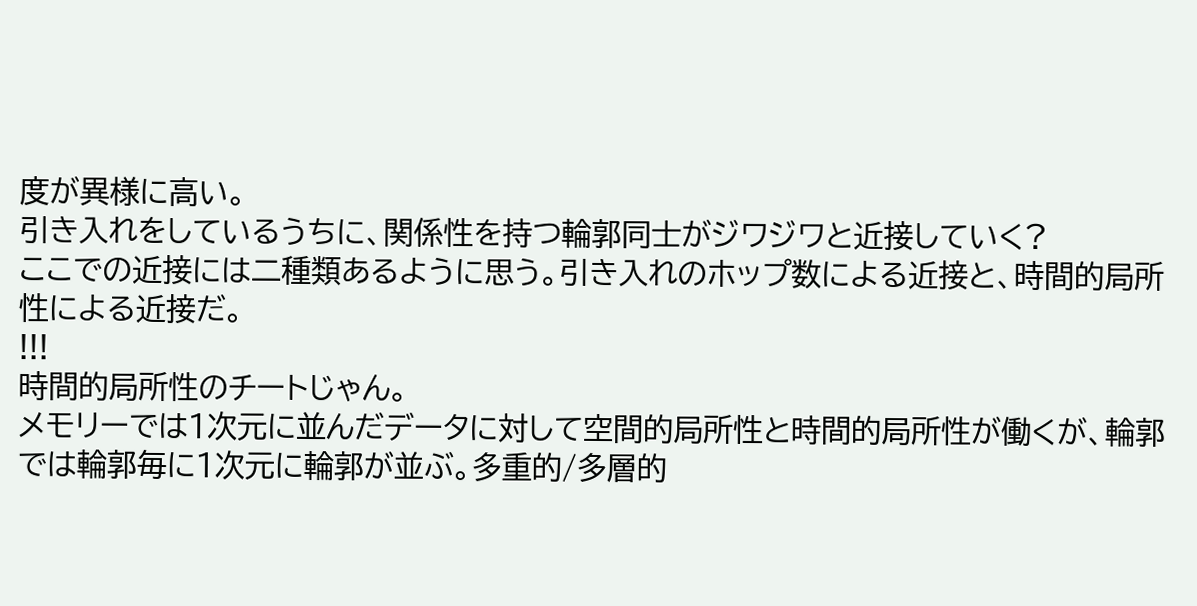度が異様に高い。
引き入れをしているうちに、関係性を持つ輪郭同士がジワジワと近接していく?
ここでの近接には二種類あるように思う。引き入れのホップ数による近接と、時間的局所性による近接だ。
!!!
時間的局所性のチートじゃん。
メモリーでは1次元に並んだデータに対して空間的局所性と時間的局所性が働くが、輪郭では輪郭毎に1次元に輪郭が並ぶ。多重的/多層的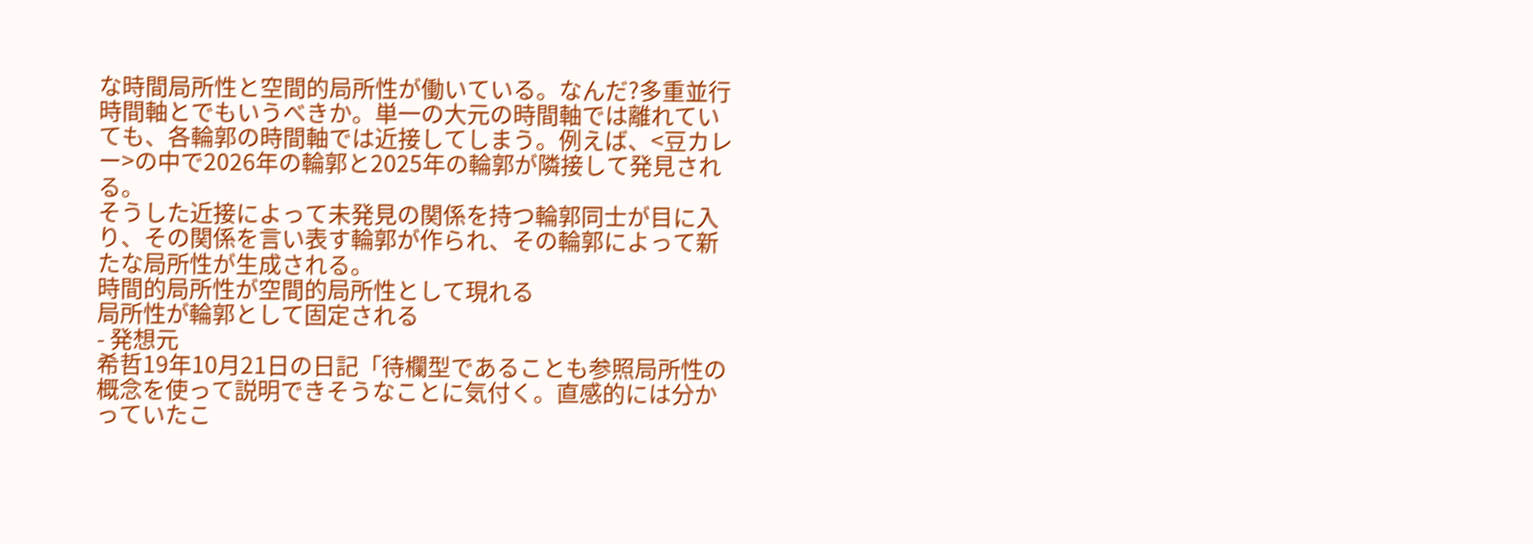な時間局所性と空間的局所性が働いている。なんだ?多重並行時間軸とでもいうべきか。単一の大元の時間軸では離れていても、各輪郭の時間軸では近接してしまう。例えば、<豆カレー>の中で2026年の輪郭と2025年の輪郭が隣接して発見される。
そうした近接によって未発見の関係を持つ輪郭同士が目に入り、その関係を言い表す輪郭が作られ、その輪郭によって新たな局所性が生成される。
時間的局所性が空間的局所性として現れる
局所性が輪郭として固定される
- 発想元
希哲19年10月21日の日記「待欄型であることも参照局所性の概念を使って説明できそうなことに気付く。直感的には分かっていたこ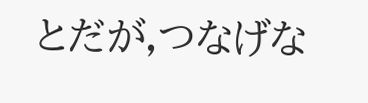とだが,つなげな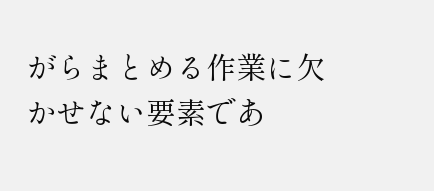がらまとめる作業に欠かせない要素であ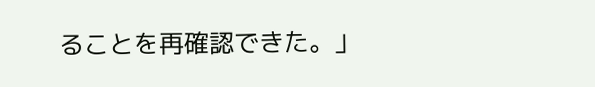ることを再確認できた。」